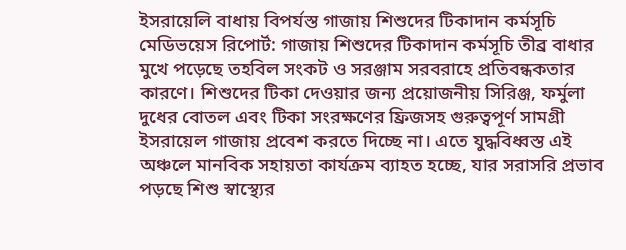ইসরায়েলি বাধায় বিপর্যস্ত গাজায় শিশুদের টিকাদান কর্মসূচি
মেডিভয়েস রিপোর্ট: গাজায় শিশুদের টিকাদান কর্মসূচি তীব্র বাধার মুখে পড়েছে তহবিল সংকট ও সরঞ্জাম সরবরাহে প্রতিবন্ধকতার কারণে। শিশুদের টিকা দেওয়ার জন্য প্রয়োজনীয় সিরিঞ্জ, ফর্মুলা দুধের বোতল এবং টিকা সংরক্ষণের ফ্রিজসহ গুরুত্বপূর্ণ সামগ্রী ইসরায়েল গাজায় প্রবেশ করতে দিচ্ছে না। এতে যুদ্ধবিধ্বস্ত এই অঞ্চলে মানবিক সহায়তা কার্যক্রম ব্যাহত হচ্ছে, যার সরাসরি প্রভাব পড়ছে শিশু স্বাস্থ্যের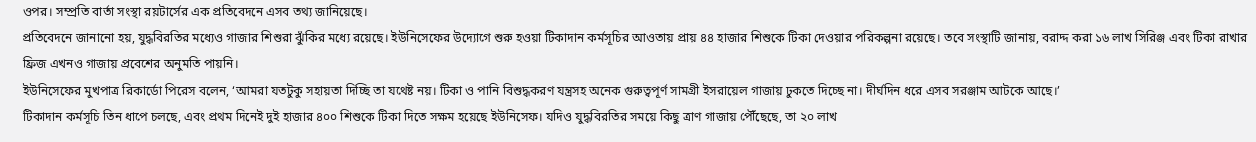ওপর। সম্প্রতি বার্তা সংস্থা রয়টার্সের এক প্রতিবেদনে এসব তথ্য জানিয়েছে।
প্রতিবেদনে জানানো হয়, যুদ্ধবিরতির মধ্যেও গাজার শিশুরা ঝুঁকির মধ্যে রয়েছে। ইউনিসেফের উদ্যোগে শুরু হওয়া টিকাদান কর্মসূচির আওতায় প্রায় ৪৪ হাজার শিশুকে টিকা দেওয়ার পরিকল্পনা রয়েছে। তবে সংস্থাটি জানায়, বরাদ্দ করা ১৬ লাখ সিরিঞ্জ এবং টিকা রাখার ফ্রিজ এখনও গাজায় প্রবেশের অনুমতি পায়নি।
ইউনিসেফের মুখপাত্র রিকার্ডো পিরেস বলেন, ‘আমরা যতটুকু সহায়তা দিচ্ছি তা যথেষ্ট নয়। টিকা ও পানি বিশুদ্ধকরণ যন্ত্রসহ অনেক গুরুত্বপূর্ণ সামগ্রী ইসরায়েল গাজায় ঢুকতে দিচ্ছে না। দীর্ঘদিন ধরে এসব সরঞ্জাম আটকে আছে।’
টিকাদান কর্মসূচি তিন ধাপে চলছে, এবং প্রথম দিনেই দুই হাজার ৪০০ শিশুকে টিকা দিতে সক্ষম হয়েছে ইউনিসেফ। যদিও যুদ্ধবিরতির সময়ে কিছু ত্রাণ গাজায় পৌঁছেছে, তা ২০ লাখ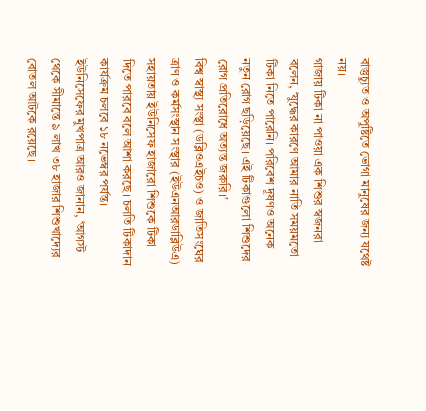বাস্তুচ্যুত ও অপুষ্টিতে ভোগা মানুষের জন্য যথেষ্ট নয়।
গাজায় টিকা না পাওয়া এক শিশুর স্বজনরা বলেন, ‘যুদ্ধের কারণে আমার নাতি সময়মতো টিকা নিতে পারেনি। পরিবেশ দূষণও অনেক নতুন রোগ ছড়িয়েছে। এই টিকাগুলো শিশুদের রোগ প্রতিরোধে অত্যন্ত জরুরি।’
বিশ্ব স্বাস্থ্য সংস্থা (ডব্লিওএইচও) ও জাতিসংঘের ত্রাণ ও কর্মসংস্থান সংস্থার (ইউএনআরডাব্লিউএ) সহায়তায় ইউনিসেফ হাজারো শিশুকে টিকা দিতে পারবে বলে আশা করছে। চলতি টিকাদান কার্যক্রম চলবে ১৮ নভেম্বর পর্যন্ত।
ইউনিসেফের মুখপাত্র আরও জানান, ‘আগস্ট থেকে সীমান্তে ৯ লাখ ৩৮ হাজার শিশুখাদ্যের বোতল আটকে রয়েছে।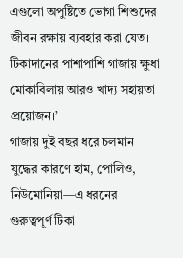এগুলো অপুষ্টিতে ভোগা শিশুদের জীবন রক্ষায় ব্যবহার করা যেত। টিকাদানের পাশাপাশি গাজায় ক্ষুধা মোকাবিলায় আরও খাদ্য সহায়তা প্রয়োজন।’
গাজায় দুই বছর ধরে চলমান যুদ্ধের কারণে হাম, পোলিও, নিউমোনিয়া—এ ধরনের গুরুত্বপূর্ণ টিকা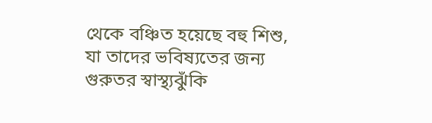থেকে বঞ্চিত হয়েছে বহু শিশু, যা তাদের ভবিষ্যতের জন্য গুরুতর স্বাস্থ্যঝুঁকি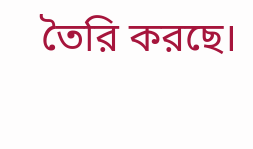তৈরি করছে।